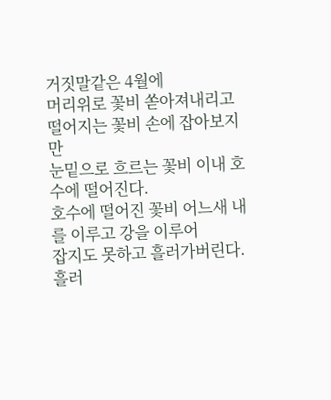거짓말같은 4월에
머리위로 꽃비 쏟아져내리고
떨어지는 꽃비 손에 잡아보지만
눈밑으로 흐르는 꽃비 이내 호수에 떨어진다.
호수에 떨어진 꽃비 어느새 내를 이루고 강을 이루어
잡지도 못하고 흘러가버린다.
흘러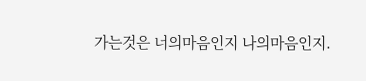가는것은 너의마음인지 나의마음인지.